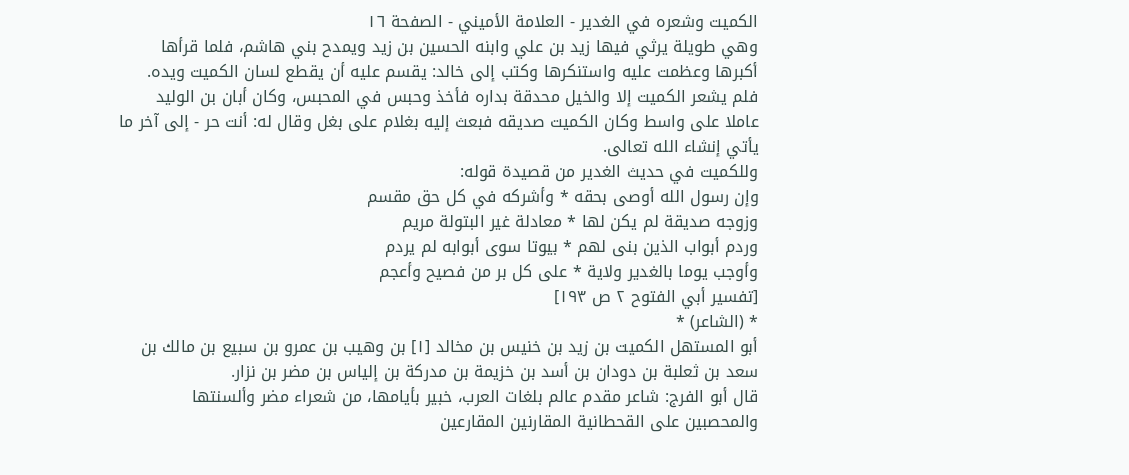الكميت وشعره في الغدير - العلامة الأميني - الصفحة ١٦
وهي طويلة يرثي فيها زيد بن علي وابنه الحسين بن زيد ويمدح بني هاشم، فلما قرأها أكبرها وعظمت عليه واستنكرها وكتب إلى خالد: يقسم عليه أن يقطع لسان الكميت ويده. فلم يشعر الكميت إلا والخيل محدقة بداره فأخذ وحبس في المحبس، وكان أبان بن الوليد عاملا على واسط وكان الكميت صديقه فبعث إليه بغلام على بغل وقال له: أنت حر - إلى آخر ما يأتي إنشاء الله تعالى.
وللكميت في حديث الغدير من قصيدة قوله:
وإن رسول الله أوصى بحقه * وأشركه في كل حق مقسم
وزوجه صديقة لم يكن لها * معادلة غير البتولة مريم
وردم أبواب الذين بنى لهم * بيوتا سوى أبوابه لم يردم
وأوجب يوما بالغدير ولاية * على كل بر من فصيح وأعجم
[تفسير أبي الفتوح ٢ ص ١٩٣]
* (الشاعر) *
أبو المستهل الكميت بن زيد بن خنيس بن مخالد [١] بن وهيب بن عمرو بن سبيع بن مالك بن سعد بن ثعلبة بن دودان بن أسد بن خزيمة بن مدركة بن إلياس بن مضر بن نزار.
قال أبو الفرج: شاعر مقدم عالم بلغات العرب، خبير بأيامها، من شعراء مضر وألسنتها والمحصبين على القحطانية المقارنين المقارعين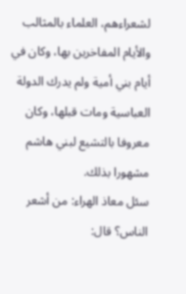لشعراءهم، العلماء بالمثالب والأيام المفاخرين بها، وكان في أيام بني أمية ولم يدرك الدولة العباسية ومات قبلها، وكان معروفا بالتشيع لبني هاشم مشهورا بذلك.
سئل معاذ الهراء: من أشعر الناس؟ قال: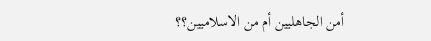أمن الجاهليين أم من الاسلاميين؟؟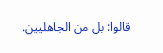قالوا: بل من الجاهليين.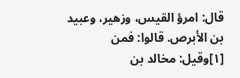قال: امرؤ القيس، وزهير، وعبيد بن الأبرص. قالوا: فمن
[١]وقيل: مخالد بن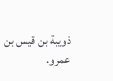ذويبة بن قيس بن عمرو.